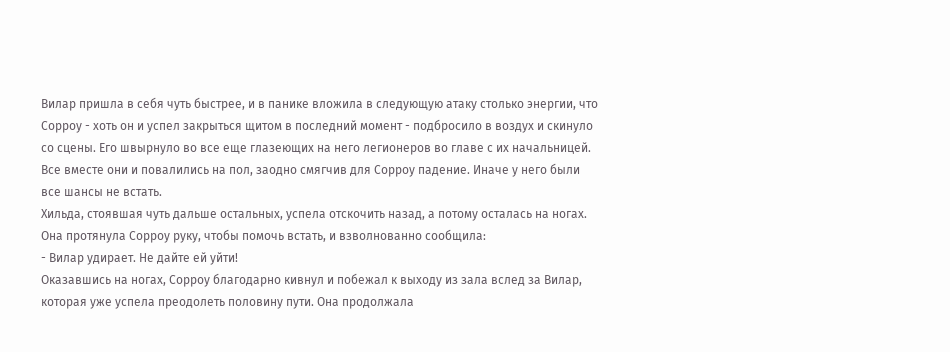Вилар пришла в себя чуть быстрее, и в панике вложила в следующую атаку столько энергии, что Сорроу - хоть он и успел закрыться щитом в последний момент - подбросило в воздух и скинуло со сцены. Его швырнуло во все еще глазеющих на него легионеров во главе с их начальницей. Все вместе они и повалились на пол, заодно смягчив для Сорроу падение. Иначе у него были все шансы не встать.
Хильда, стоявшая чуть дальше остальных, успела отскочить назад, а потому осталась на ногах. Она протянула Сорроу руку, чтобы помочь встать, и взволнованно сообщила:
- Вилар удирает. Не дайте ей уйти!
Оказавшись на ногах, Сорроу благодарно кивнул и побежал к выходу из зала вслед за Вилар, которая уже успела преодолеть половину пути. Она продолжала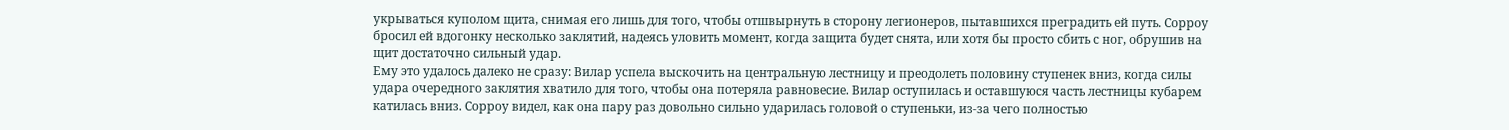укрываться куполом щита, снимая его лишь для того, чтобы отшвырнуть в сторону легионеров, пытавшихся преградить ей путь. Сорроу бросил ей вдогонку несколько заклятий, надеясь уловить момент, когда защита будет снята, или хотя бы просто сбить с ног, обрушив на щит достаточно сильный удар.
Ему это удалось далеко не сразу: Вилар успела выскочить на центральную лестницу и преодолеть половину ступенек вниз, когда силы удара очередного заклятия хватило для того, чтобы она потеряла равновесие. Вилар оступилась и оставшуюся часть лестницы кубарем катилась вниз. Сорроу видел, как она пару раз довольно сильно ударилась головой о ступеньки, из-за чего полностью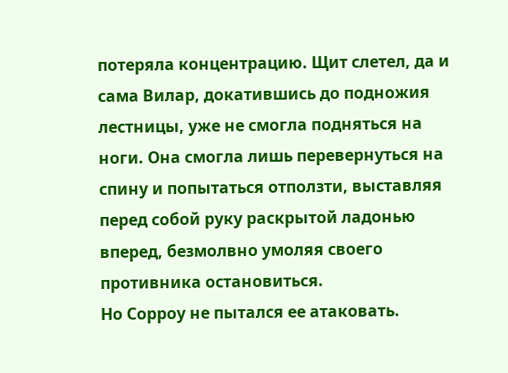потеряла концентрацию. Щит слетел, да и сама Вилар, докатившись до подножия лестницы, уже не смогла подняться на ноги. Она смогла лишь перевернуться на спину и попытаться отползти, выставляя перед собой руку раскрытой ладонью вперед, безмолвно умоляя своего противника остановиться.
Но Сорроу не пытался ее атаковать.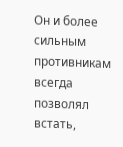Он и более сильным противникам всегда позволял встать,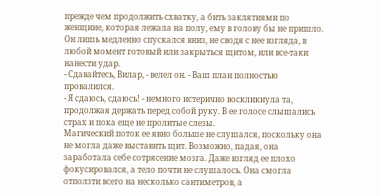прежде чем продолжить схватку, а бить заклятиями по женщине, которая лежала на полу, ему в голову бы не пришло. Он лишь медленно спускался вниз, не сводя с нее взгляда, в любой момент готовый или закрыться щитом, или все-таки нанести удар.
- Сдавайтесь, Вилар, - велел он. - Ваш план полностью провалился.
- Я сдаюсь, сдаюсь! - немного истерично воскликнула та, продолжая держать перед собой руку. В ее голосе слышались страх и пока еще не пролитые слезы.
Магический поток ее явно больше не слушался, поскольку она не могла даже выставить щит. Возможно, падая, она заработала себе сотрясение мозга. Даже взгляд ее плохо фокусировался, а тело почти не слушалось. Она смогла отползти всего на несколько сантиметров, а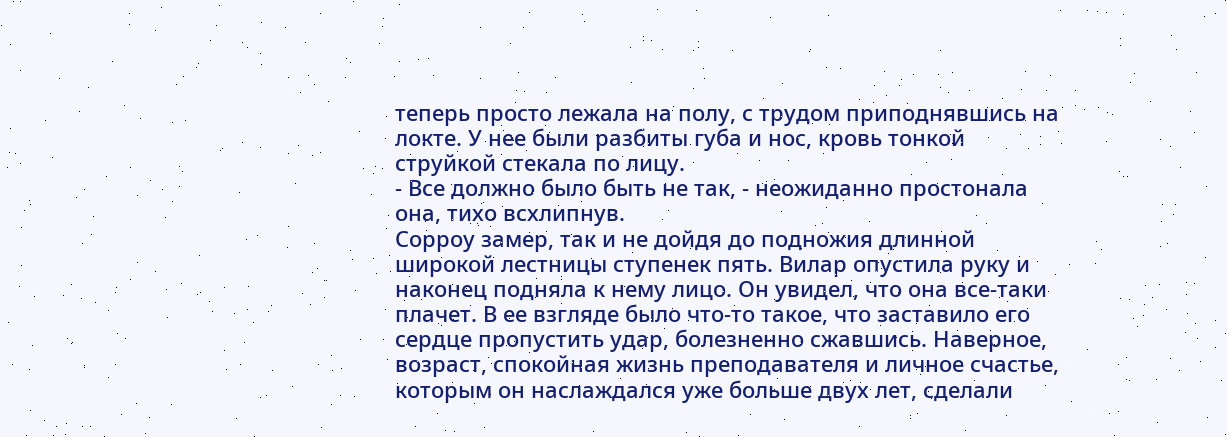теперь просто лежала на полу, с трудом приподнявшись на локте. У нее были разбиты губа и нос, кровь тонкой струйкой стекала по лицу.
- Все должно было быть не так, - неожиданно простонала она, тихо всхлипнув.
Сорроу замер, так и не дойдя до подножия длинной широкой лестницы ступенек пять. Вилар опустила руку и наконец подняла к нему лицо. Он увидел, что она все-таки плачет. В ее взгляде было что-то такое, что заставило его сердце пропустить удар, болезненно сжавшись. Наверное, возраст, спокойная жизнь преподавателя и личное счастье, которым он наслаждался уже больше двух лет, сделали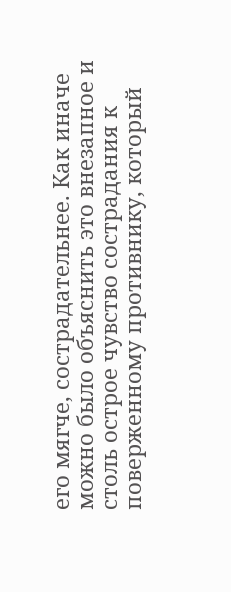его мягче, сострадательнее. Как иначе можно было объяснить это внезапное и столь острое чувство сострадания к поверженному противнику, который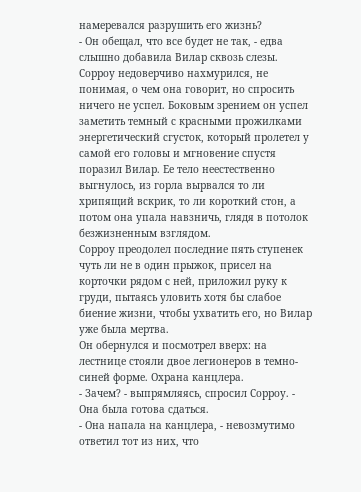намеревался разрушить его жизнь?
- Он обещал, что все будет не так, - едва слышно добавила Вилар сквозь слезы.
Сорроу недоверчиво нахмурился, не понимая, о чем она говорит, но спросить ничего не успел. Боковым зрением он успел заметить темный с красными прожилками энергетический сгусток, который пролетел у самой его головы и мгновение спустя поразил Вилар. Ее тело неестественно выгнулось, из горла вырвался то ли хрипящий вскрик, то ли короткий стон, а потом она упала навзничь, глядя в потолок безжизненным взглядом.
Сорроу преодолел последние пять ступенек чуть ли не в один прыжок, присел на корточки рядом с ней, приложил руку к груди, пытаясь уловить хотя бы слабое биение жизни, чтобы ухватить его, но Вилар уже была мертва.
Он обернулся и посмотрел вверх: на лестнице стояли двое легионеров в темно-синей форме. Охрана канцлера.
- Зачем? - выпрямляясь, спросил Сорроу. - Она была готова сдаться.
- Она напала на канцлера, - невозмутимо ответил тот из них, что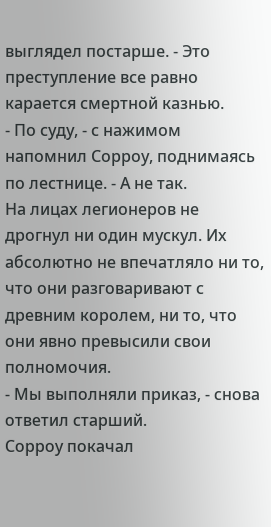выглядел постарше. - Это преступление все равно карается смертной казнью.
- По суду, - с нажимом напомнил Сорроу, поднимаясь по лестнице. - А не так.
На лицах легионеров не дрогнул ни один мускул. Их абсолютно не впечатляло ни то, что они разговаривают с древним королем, ни то, что они явно превысили свои полномочия.
- Мы выполняли приказ, - снова ответил старший.
Сорроу покачал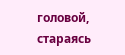головой, стараясь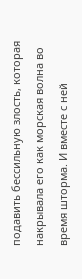подавить бессильную злость, которая накрывала его как морская волна во время шторма. И вместе с ней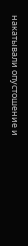накатывали опустошение и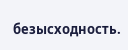безысходность.